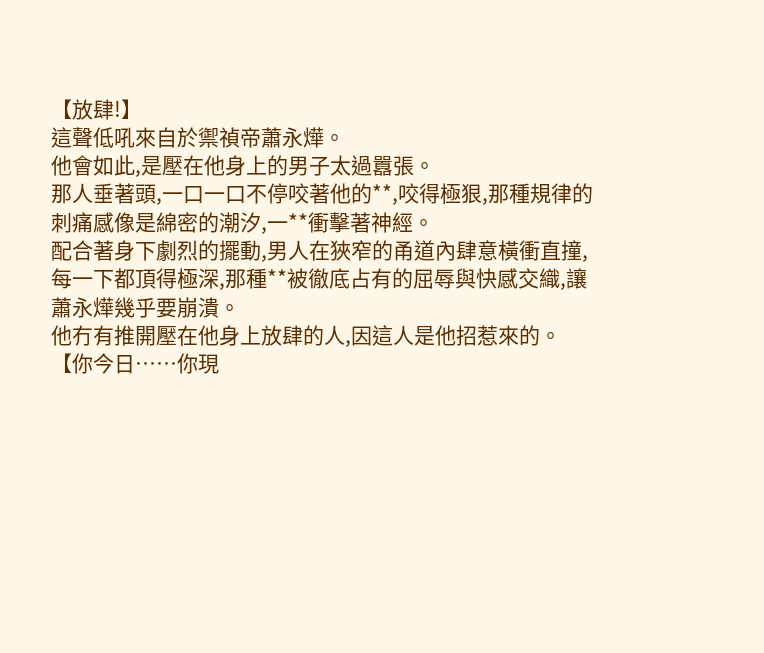【放肆!】
這聲低吼來自於禦禎帝蕭永燁。
他會如此,是壓在他身上的男子太過囂張。
那人垂著頭,一口一口不停咬著他的**,咬得極狠,那種規律的刺痛感像是綿密的潮汐,一**衝擊著神經。
配合著身下劇烈的擺動,男人在狹窄的甬道內肆意橫衝直撞,每一下都頂得極深,那種**被徹底占有的屈辱與快感交織,讓蕭永燁幾乎要崩潰。
他冇有推開壓在他身上放肆的人,因這人是他招惹來的。
【你今日……你現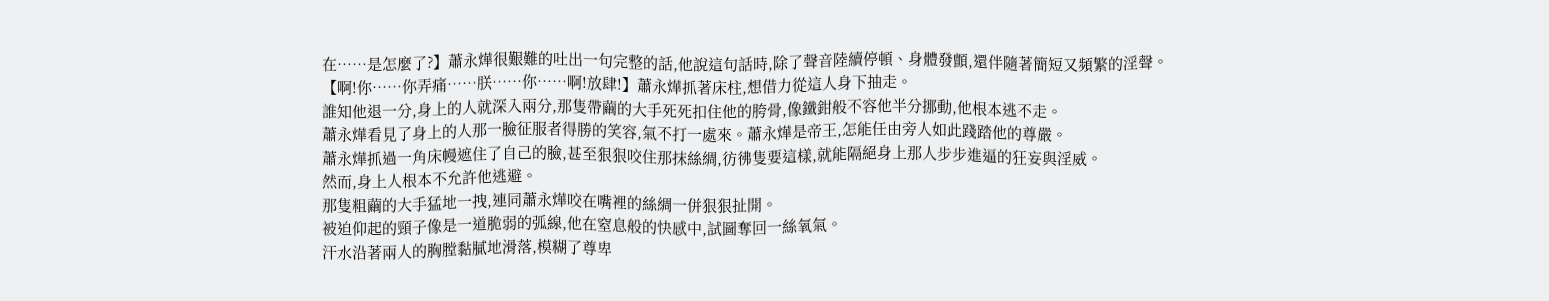在……是怎麼了?】蕭永燁很艱難的吐出一句完整的話,他說這句話時,除了聲音陸續停頓、身體發顫,還伴隨著簡短又頻繁的淫聲。
【啊!你……你弄痛……朕……你……啊!放肆!】蕭永燁抓著床柱,想借力從這人身下抽走。
誰知他退一分,身上的人就深入兩分,那隻帶繭的大手死死扣住他的胯骨,像鐵鉗般不容他半分挪動,他根本逃不走。
蕭永燁看見了身上的人那一臉征服者得勝的笑容,氣不打一處來。蕭永燁是帝王,怎能任由旁人如此踐踏他的尊嚴。
蕭永燁抓過一角床幔遮住了自己的臉,甚至狠狠咬住那抹絲綢,彷彿隻要這樣,就能隔絕身上那人步步進逼的狂妄與淫威。
然而,身上人根本不允許他逃避。
那隻粗繭的大手猛地一拽,連同蕭永燁咬在嘴裡的絲綢一併狠狠扯開。
被迫仰起的頸子像是一道脆弱的弧線,他在窒息般的快感中,試圖奪回一絲氧氣。
汗水沿著兩人的胸膛黏膩地滑落,模糊了尊卑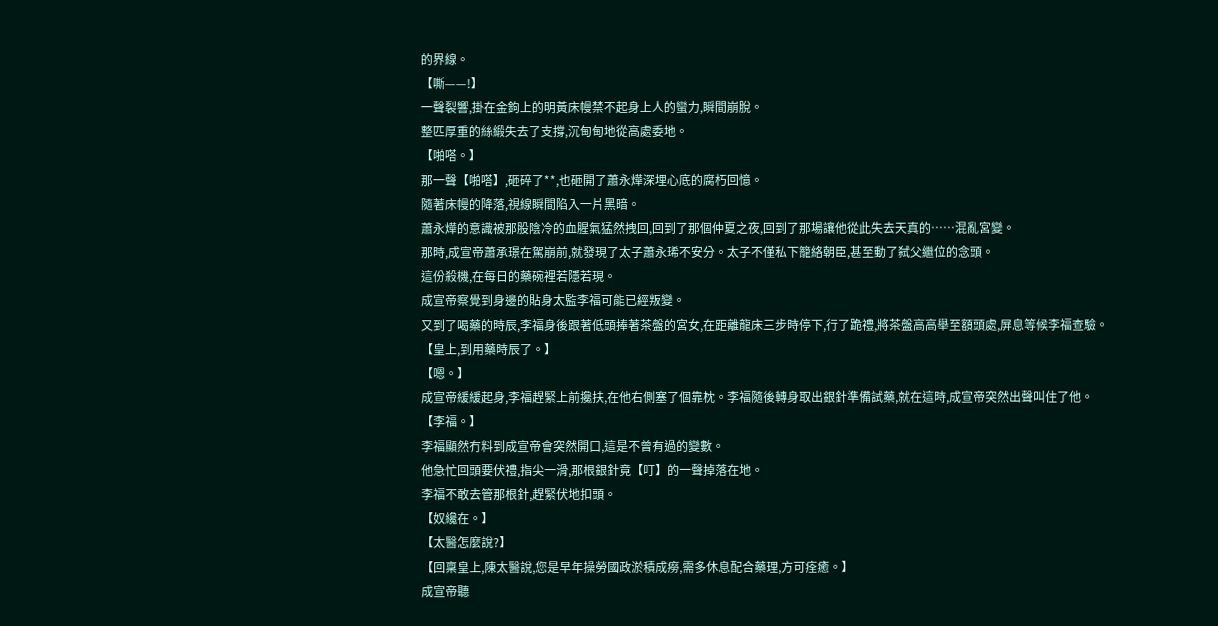的界線。
【嘶——!】
一聲裂響,掛在金鉤上的明黃床幔禁不起身上人的蠻力,瞬間崩脫。
整匹厚重的絲緞失去了支撐,沉甸甸地從高處委地。
【啪嗒。】
那一聲【啪嗒】,砸碎了**,也砸開了蕭永燁深埋心底的腐朽回憶。
隨著床幔的降落,視線瞬間陷入一片黑暗。
蕭永燁的意識被那股陰冷的血腥氣猛然拽回,回到了那個仲夏之夜,回到了那場讓他從此失去天真的……混亂宮變。
那時,成宣帝蕭承璟在駕崩前,就發現了太子蕭永琋不安分。太子不僅私下籠絡朝臣,甚至動了弑父繼位的念頭。
這份殺機,在每日的藥碗裡若隱若現。
成宣帝察覺到身邊的貼身太監李福可能已經叛變。
又到了喝藥的時辰,李福身後跟著低頭捧著茶盤的宮女,在距離龍床三步時停下,行了跪禮,將茶盤高高舉至額頭處,屏息等候李福查驗。
【皇上,到用藥時辰了。】
【嗯。】
成宣帝緩緩起身,李福趕緊上前攙扶,在他右側塞了個靠枕。李福隨後轉身取出銀針準備試藥,就在這時,成宣帝突然出聲叫住了他。
【李福。】
李福顯然冇料到成宣帝會突然開口,這是不曾有過的變數。
他急忙回頭要伏禮,指尖一滑,那根銀針竟【叮】的一聲掉落在地。
李福不敢去管那根針,趕緊伏地扣頭。
【奴纔在。】
【太醫怎麼說?】
【回稟皇上,陳太醫說,您是早年操勞國政淤積成癆,需多休息配合藥理,方可痊癒。】
成宣帝聽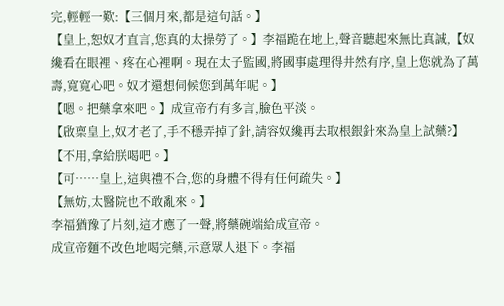完,輕輕一歎:【三個月來,都是這句話。】
【皇上,恕奴才直言,您真的太操勞了。】李福跪在地上,聲音聽起來無比真誠,【奴纔看在眼裡、疼在心裡啊。現在太子監國,將國事處理得井然有序,皇上您就為了萬壽,寬寬心吧。奴才還想伺候您到萬年呢。】
【嗯。把藥拿來吧。】成宣帝冇有多言,臉色平淡。
【啟稟皇上,奴才老了,手不穩弄掉了針,請容奴纔再去取根銀針來為皇上試藥?】
【不用,拿給朕喝吧。】
【可……皇上,這與禮不合,您的身體不得有任何疏失。】
【無妨,太醫院也不敢亂來。】
李福猶豫了片刻,這才應了一聲,將藥碗端給成宣帝。
成宣帝麵不改色地喝完藥,示意眾人退下。李福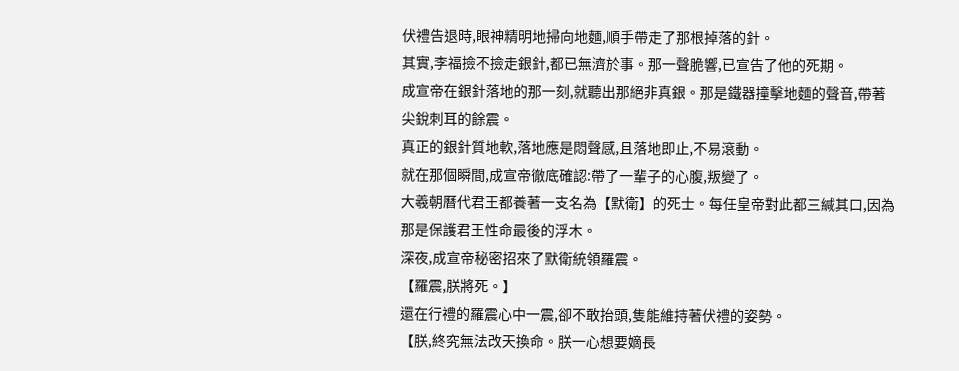伏禮告退時,眼神精明地掃向地麵,順手帶走了那根掉落的針。
其實,李福撿不撿走銀針,都已無濟於事。那一聲脆響,已宣告了他的死期。
成宣帝在銀針落地的那一刻,就聽出那絕非真銀。那是鐵器撞擊地麵的聲音,帶著尖銳刺耳的餘震。
真正的銀針質地軟,落地應是悶聲感,且落地即止,不易滾動。
就在那個瞬間,成宣帝徹底確認:帶了一輩子的心腹,叛變了。
大羲朝曆代君王都養著一支名為【默衛】的死士。每任皇帝對此都三緘其口,因為那是保護君王性命最後的浮木。
深夜,成宣帝秘密招來了默衛統領羅震。
【羅震,朕將死。】
還在行禮的羅震心中一震,卻不敢抬頭,隻能維持著伏禮的姿勢。
【朕,終究無法改天換命。朕一心想要嫡長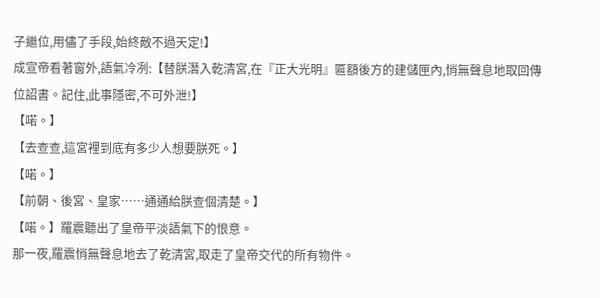子繼位,用儘了手段,始終敵不過天定!】
成宣帝看著窗外,語氣冷冽:【替朕潛入乾清宮,在『正大光明』匾額後方的建儲匣內,悄無聲息地取回傳位詔書。記住,此事隱密,不可外泄!】
【喏。】
【去查查,這宮裡到底有多少人想要朕死。】
【喏。】
【前朝、後宮、皇家……通通給朕查個清楚。】
【喏。】羅震聽出了皇帝平淡語氣下的恨意。
那一夜,羅震悄無聲息地去了乾清宮,取走了皇帝交代的所有物件。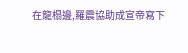在龍榻邊,羅震協助成宣帝寫下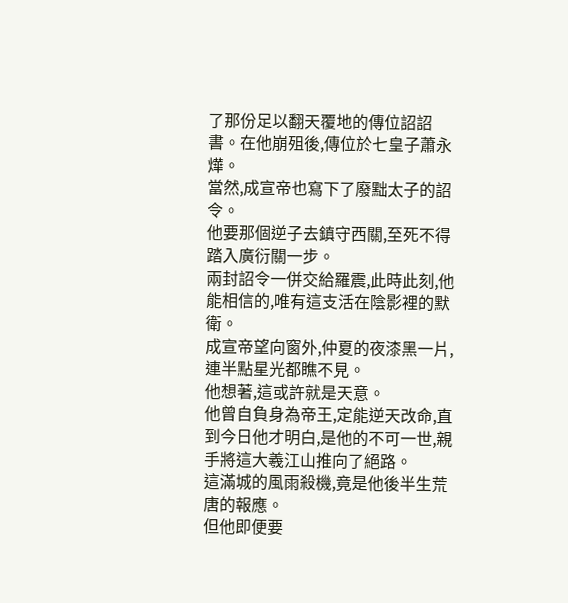了那份足以翻天覆地的傳位詔詔書。在他崩殂後,傳位於七皇子蕭永燁。
當然,成宣帝也寫下了廢黜太子的詔令。
他要那個逆子去鎮守西關,至死不得踏入廣衍關一步。
兩封詔令一併交給羅震,此時此刻,他能相信的,唯有這支活在陰影裡的默衛。
成宣帝望向窗外,仲夏的夜漆黑一片,連半點星光都瞧不見。
他想著,這或許就是天意。
他曾自負身為帝王,定能逆天改命,直到今日他才明白,是他的不可一世,親手將這大羲江山推向了絕路。
這滿城的風雨殺機,竟是他後半生荒唐的報應。
但他即便要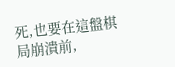死,也要在這盤棋局崩潰前,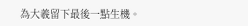為大羲留下最後一點生機。